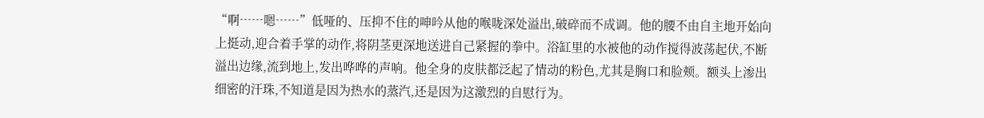“啊……嗯……”低哑的、压抑不住的呻吟从他的喉咙深处溢出,破碎而不成调。他的腰不由自主地开始向上挺动,迎合着手掌的动作,将阴茎更深地送进自己紧握的拳中。浴缸里的水被他的动作搅得波荡起伏,不断溢出边缘,流到地上,发出哗哗的声响。他全身的皮肤都泛起了情动的粉色,尤其是胸口和脸颊。额头上渗出细密的汗珠,不知道是因为热水的蒸汽,还是因为这激烈的自慰行为。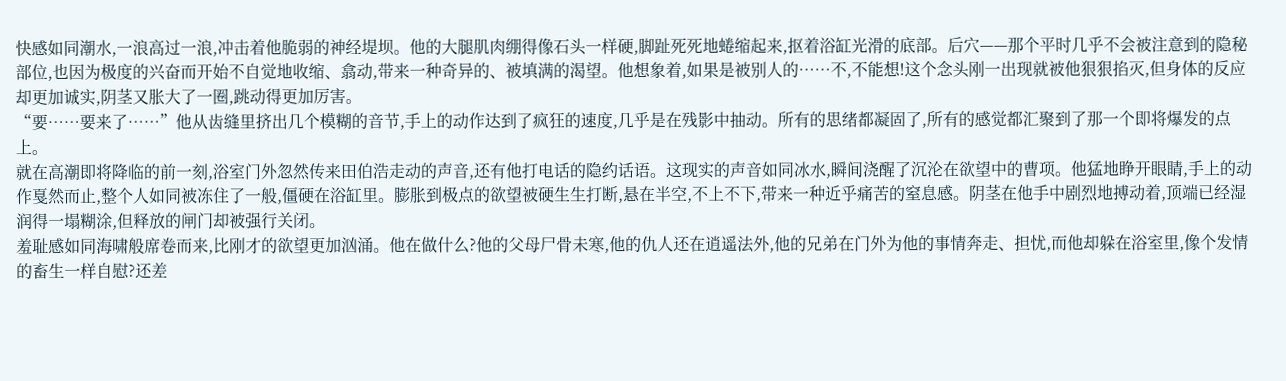快感如同潮水,一浪高过一浪,冲击着他脆弱的神经堤坝。他的大腿肌肉绷得像石头一样硬,脚趾死死地蜷缩起来,抠着浴缸光滑的底部。后穴——那个平时几乎不会被注意到的隐秘部位,也因为极度的兴奋而开始不自觉地收缩、翕动,带来一种奇异的、被填满的渴望。他想象着,如果是被别人的……不,不能想!这个念头刚一出现就被他狠狠掐灭,但身体的反应却更加诚实,阴茎又胀大了一圈,跳动得更加厉害。
“要……要来了……”他从齿缝里挤出几个模糊的音节,手上的动作达到了疯狂的速度,几乎是在残影中抽动。所有的思绪都凝固了,所有的感觉都汇聚到了那一个即将爆发的点上。
就在高潮即将降临的前一刻,浴室门外忽然传来田伯浩走动的声音,还有他打电话的隐约话语。这现实的声音如同冰水,瞬间浇醒了沉沦在欲望中的曹项。他猛地睁开眼睛,手上的动作戛然而止,整个人如同被冻住了一般,僵硬在浴缸里。膨胀到极点的欲望被硬生生打断,悬在半空,不上不下,带来一种近乎痛苦的窒息感。阴茎在他手中剧烈地搏动着,顶端已经湿润得一塌糊涂,但释放的闸门却被强行关闭。
羞耻感如同海啸般席卷而来,比刚才的欲望更加汹涌。他在做什么?他的父母尸骨未寒,他的仇人还在逍遥法外,他的兄弟在门外为他的事情奔走、担忧,而他却躲在浴室里,像个发情的畜生一样自慰?还差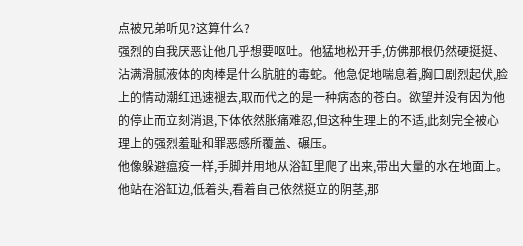点被兄弟听见?这算什么?
强烈的自我厌恶让他几乎想要呕吐。他猛地松开手,仿佛那根仍然硬挺挺、沾满滑腻液体的肉棒是什么肮脏的毒蛇。他急促地喘息着,胸口剧烈起伏,脸上的情动潮红迅速褪去,取而代之的是一种病态的苍白。欲望并没有因为他的停止而立刻消退,下体依然胀痛难忍,但这种生理上的不适,此刻完全被心理上的强烈羞耻和罪恶感所覆盖、碾压。
他像躲避瘟疫一样,手脚并用地从浴缸里爬了出来,带出大量的水在地面上。他站在浴缸边,低着头,看着自己依然挺立的阴茎,那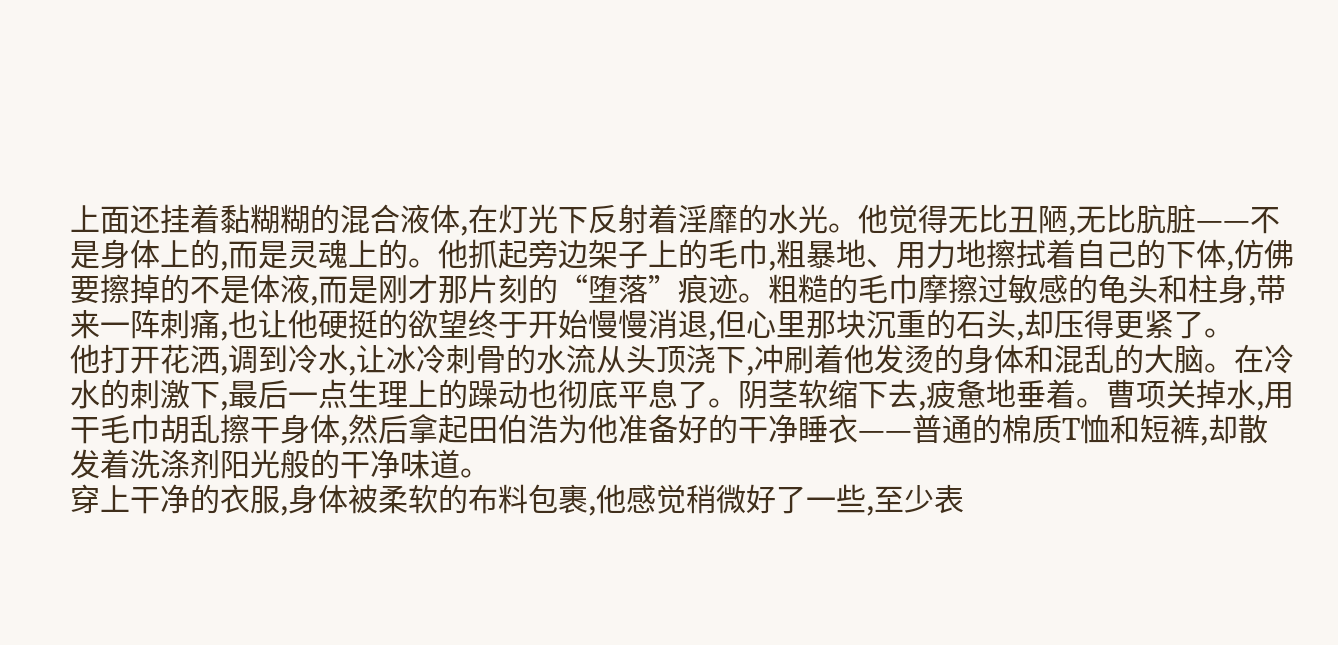上面还挂着黏糊糊的混合液体,在灯光下反射着淫靡的水光。他觉得无比丑陋,无比肮脏——不是身体上的,而是灵魂上的。他抓起旁边架子上的毛巾,粗暴地、用力地擦拭着自己的下体,仿佛要擦掉的不是体液,而是刚才那片刻的“堕落”痕迹。粗糙的毛巾摩擦过敏感的龟头和柱身,带来一阵刺痛,也让他硬挺的欲望终于开始慢慢消退,但心里那块沉重的石头,却压得更紧了。
他打开花洒,调到冷水,让冰冷刺骨的水流从头顶浇下,冲刷着他发烫的身体和混乱的大脑。在冷水的刺激下,最后一点生理上的躁动也彻底平息了。阴茎软缩下去,疲惫地垂着。曹项关掉水,用干毛巾胡乱擦干身体,然后拿起田伯浩为他准备好的干净睡衣——普通的棉质T恤和短裤,却散发着洗涤剂阳光般的干净味道。
穿上干净的衣服,身体被柔软的布料包裹,他感觉稍微好了一些,至少表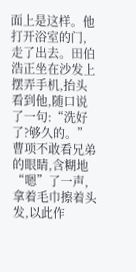面上是这样。他打开浴室的门,走了出去。田伯浩正坐在沙发上摆弄手机,抬头看到他,随口说了一句:“洗好了?够久的。”
曹项不敢看兄弟的眼睛,含糊地“嗯”了一声,拿着毛巾擦着头发,以此作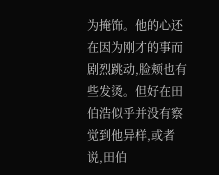为掩饰。他的心还在因为刚才的事而剧烈跳动,脸颊也有些发烫。但好在田伯浩似乎并没有察觉到他异样,或者说,田伯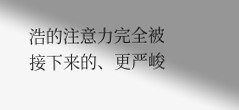浩的注意力完全被接下来的、更严峻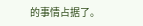的事情占据了。